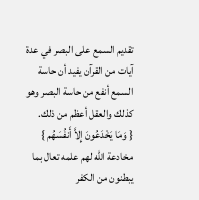تقديم السمع على البصر في عدة آيات من القرآن يفيد أن حاسة السمع أنفع من حاسة البصر وهو كذلك والعقل أعظم من ذلك.
{ وَمَا يَخْدَعُونَ إِلاَّ أَنفُسَهُم }
مخادعة الله لهم علمه تعال بما يبطنون من الكفر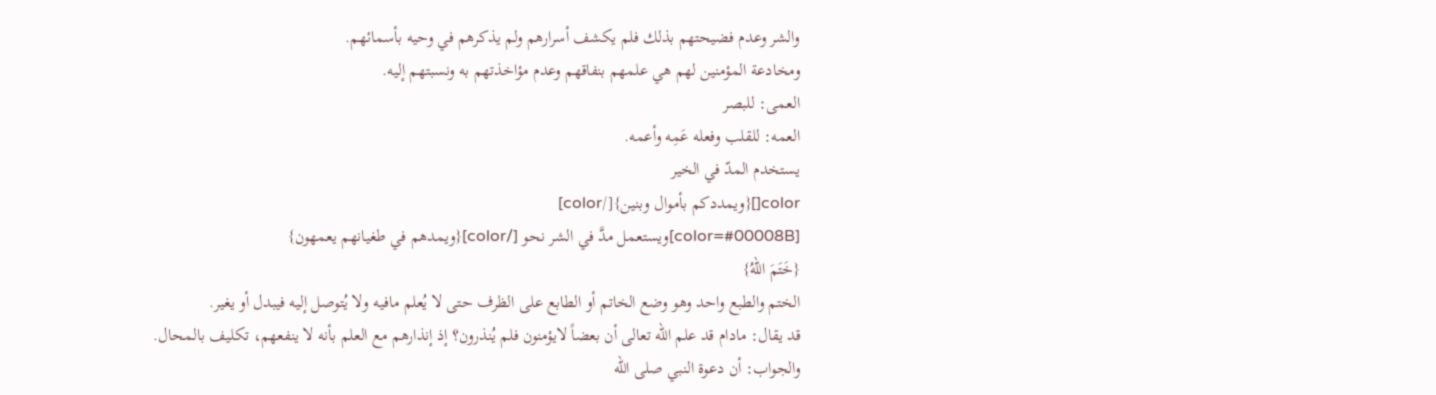والشر وعدم فضيحتهم بذلك فلم يكشف أسرارهم ولم يذكرهم في وحيه بأسمائهم.
ومخادعة المؤمنين لهم هي علمهم بنفاقهم وعدم مؤاخذتهم به ونسبتهم إليه.
العمى: للبصر
العمه: للقلب وفعله عَمِه وأعمه.
يستخدم المدّ في الخير
color[]{ويمددكم بأموال وبنين}[/color]
[color=#00008B]ويستعمل مدَّ في الشر نحو [/color]{ويمدهم في طغيانهم يعمهون}
{خَتَمَ اللّهُ}
الختم والطبع واحد وهو وضع الخاتم أو الطابع على الظرف حتى لا يُعلم مافيه ولا يُتوصل إليه فيبدل أو يغير.
قد يقال: مادام قد علم الله تعالى أن بعضاً لايؤمنون فلم يُنذرون؟ إذ إنذارهم مع العلم بأنه لا ينفعهم، تكليف بالمحال.
والجواب: أن دعوة النبي صلى الله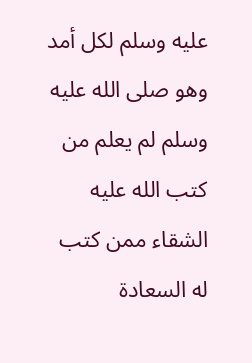عليه وسلم لكل أمد وهو صلى الله عليه وسلم لم يعلم من كتب الله عليه الشقاء ممن كتب له السعادة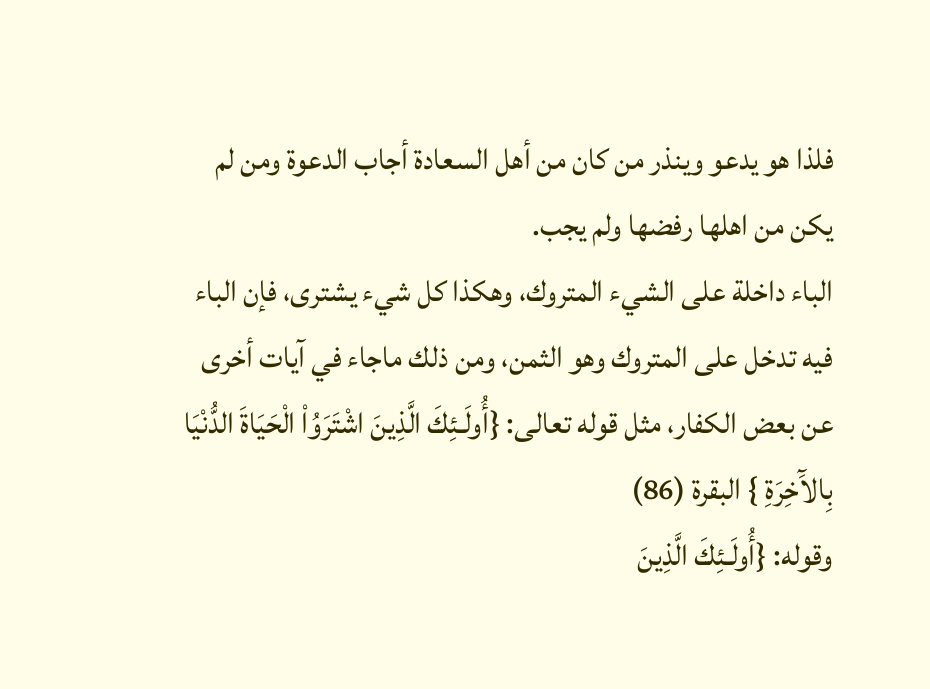فلذا هو يدعو وينذر من كان من أهل السعادة أجاب الدعوة ومن لم يكن من اهلها رفضها ولم يجب.
الباء داخلة على الشيء المتروك، وهكذا كل شيء يشترى، فإن الباء فيه تدخل على المتروك وهو الثمن، ومن ذلك ماجاء في آيات أخرى عن بعض الكفار، مثل قوله تعالى: {أُولَـئِكَ الَّذِينَ اشْتَرَوُاْ الْحَيَاةَ الدُّنْيَا بِالآَخِرَةِ } البقرة (86)
وقوله: {أُولَـئِكَ الَّذِينَ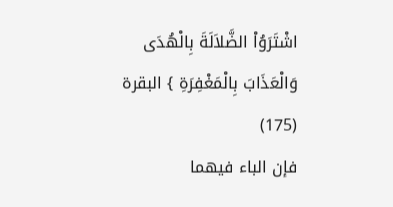اشْتَرَوُاْ الضَّلاَلَةَ بِالْهُدَى وَالْعَذَابَ بِالْمَغْفِرَةِ } البقرة (175)
فإن الباء فيهما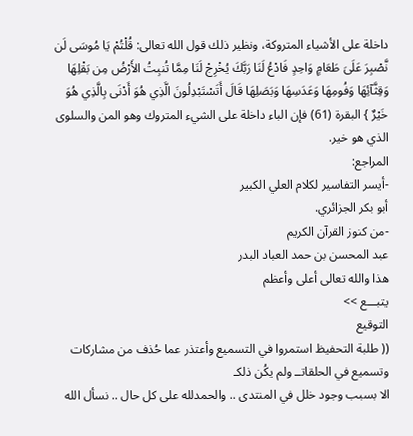داخلة على الأشياء المتروكة، ونظير ذلك قول الله تعالى: قُلْتُمْ يَا مُوسَى لَن نَّصْبِرَ عَلَىَ طَعَامٍ وَاحِدٍ فَادْعُ لَنَا رَبَّكَ يُخْرِجْ لَنَا مِمَّا تُنبِتُ الأَرْضُ مِن بَقْلِهَا وَقِثَّآئِهَا وَفُومِهَا وَعَدَسِهَا وَبَصَلِهَا قَالَ أَتَسْتَبْدِلُونَ الَّذِي هُوَ أَدْنَى بِالَّذِي هُوَ خَيْرٌ } البقرة (61) فإن الباء داخلة على الشيء المتروك وهو المن والسلوى الذي هو خير.
المراجع:
-أيسر التفاسير لكلام العلي الكبير
أبو بكر الجزائري.
-من كنوز القرآن الكريم
عبد المحسن بن حمد العباد البدر
هذا والله تعالى أعلى وأعظم
يتبـــع >>
التوقيع
(( طلبة التحفيظ استمروا في التسميع وأعتذر عما حُذف من مشاركات وتسميع في الحلقاتــ ولم يكُن ذلكـ
الا بسبب وجود خلل في المنتدى .. والحمدلله على كل حال .. نسأل الله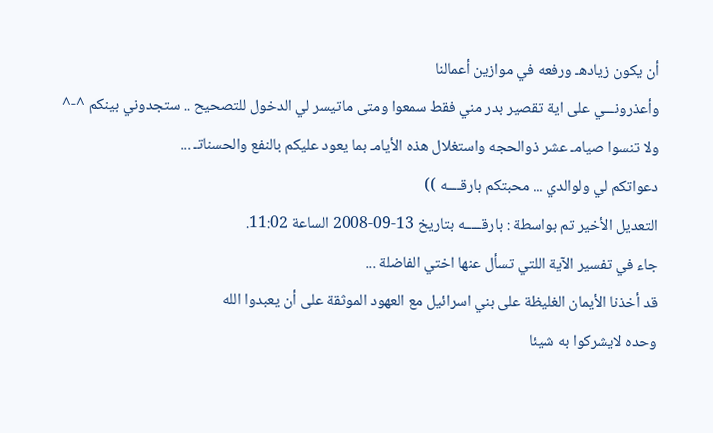أن يكون زيادهـ ورفعه في موازين أعمالنا
وأعذرونـــي على اية تقصير بدر مني فقط سمعوا ومتى ماتيسر لي الدخول للتصحيح .. ستجدوني بينكم ^-^
ولا تنسوا صيامـ عشر ذوالحجه واستغلال هذه الأيامـ بما يعود عليكم بالنفع والحسناتـ ...
دعواتكم لي ولوالدي ... محبتكم بارقــــه ))
التعديل الأخير تم بواسطة : بارقـــــه بتاريخ 13-09-2008 الساعة 11:02.
جاء في تفسير الآية اللتي تسأل عنها اختي الفاضلة ...
قد أخذنا الأيمان الغليظة على بني اسرائيل مع العهود الموثقة على أن يعبدوا الله
وحده لايشركوا به شيئا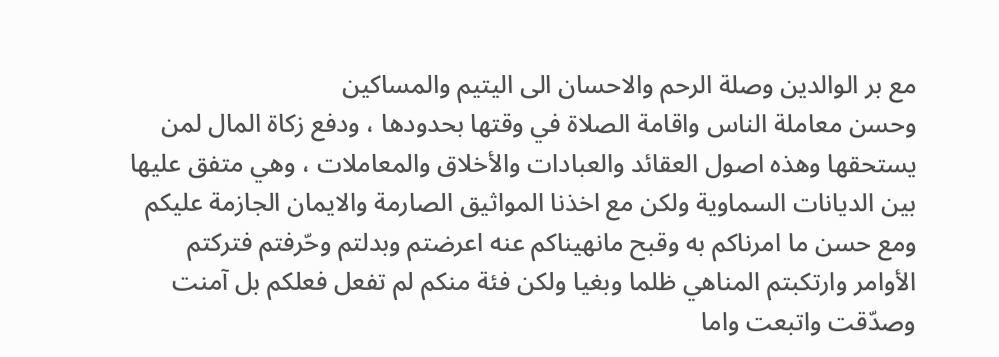مع بر الوالدين وصلة الرحم والاحسان الى اليتيم والمساكين
وحسن معاملة الناس واقامة الصلاة في وقتها بحدودها ، ودفع زكاة المال لمن يستحقها وهذه اصول العقائد والعبادات والأخلاق والمعاملات ، وهي متفق عليها بين الديانات السماوية ولكن مع اخذنا المواثيق الصارمة والايمان الجازمة عليكم ومع حسن ما امرناكم به وقبح مانهيناكم عنه اعرضتم وبدلتم وحّرفتم فتركتم الأوامر وارتكبتم المناهي ظلما وبغيا ولكن فئة منكم لم تفعل فعلكم بل آمنت وصدّقت واتبعت واما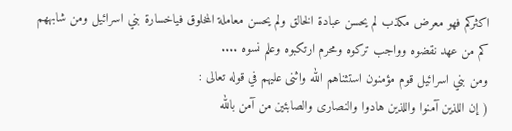اكثركم فهو معرض مكذب لم يحسن عبادة الخالق ولم يحسن معاملة المخلوق فياخسارة بني اسرائيل ومن شابههم كم من عهد نقضوه وواجب تركوه ومحرم ارتكبوه وعلم نسوه ....
ومن بني اسرائيل قوم مؤمنون استثناهم الله واثنى عليهم في قوله تعالى :
( إن اللذين آمنوا واللذين هادوا والنصارى والصابئين من آمن بالله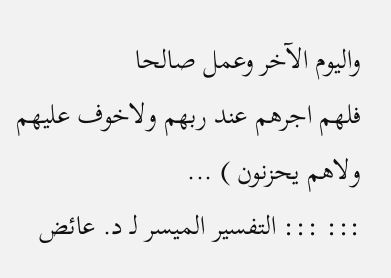واليوم الآخر وعمل صالحا
فلهم اجرهم عند ربهم ولاخوف عليهم ولاهم يحزنون ) ...
::: ::: التفسير الميسر لـ د. عائض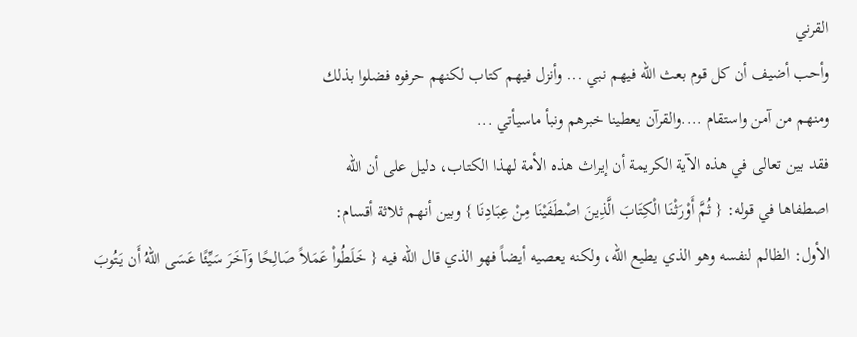القرني
وأحب أضيف أن كل قوم بعث الله فيهم نبي ... وأنزل فيهم كتاب لكنهم حرفوه فضلوا بذلك
ومنهم من آمن واستقام ....والقرآن يعطينا خبرهم ونبأ ماسيأتي ...
فقد بين تعالى في هذه الآية الكريمة أن إيراث هذه الأمة لهذا الكتاب، دليل على أن الله
اصطفاها في قوله: { ثُمَّ أَوْرَثْنَا الْكِتَابَ الَّذِينَ اصْطَفَيْنَا مِنْ عِبَادِنَا } وبين أنهم ثلاثة أقسام:
الأول: الظالم لنفسه وهو الذي يطيع الله، ولكنه يعصيه أيضاً فهو الذي قال الله فيه { خَلَطُواْ عَمَلاً صَالِحًا وَآخَرَ سَيِّئًا عَسَى اللّهُ أَن يَتُوبَ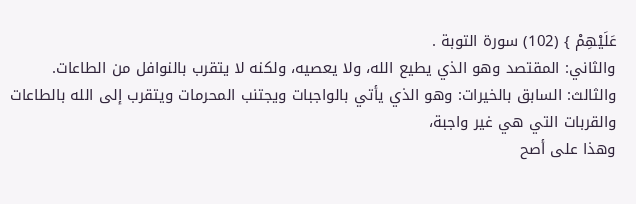عَلَيْهِمْ } (102) سورة التوبة .
والثاني: المقتصد وهو الذي يطيع الله، ولا يعصيه، ولكنه لا يتقرب بالنوافل من الطاعات.
والثالث: السابق بالخيرات: وهو الذي يأتي بالواجبات ويجتنب المحرمات ويتقرب إلى الله بالطاعات والقربات التي هي غير واجبة،
وهذا على أصح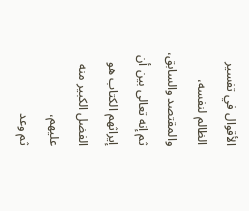الأقوال في تفسير الظالم لنفسه، والمقتصد والسابق، ثم إنه تعالى بين أن إيراثهم الكتاب هو الفضل الكبير منه عليهم،
ثم وعد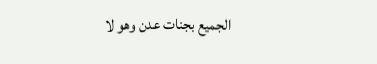الجميع بجنات عدن وهو لا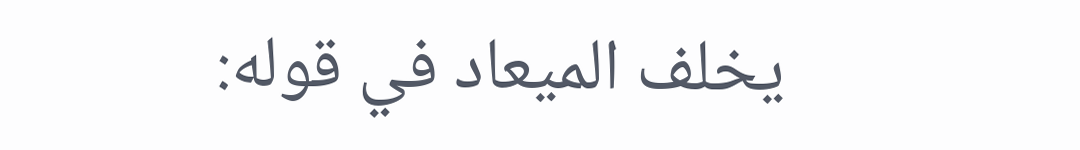يخلف الميعاد في قوله: